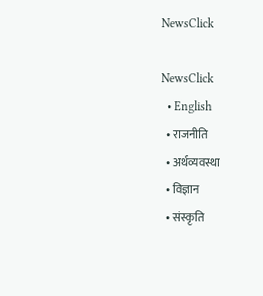NewsClick

NewsClick
  • English
  • राजनीति
  • अर्थव्यवस्था
  • विज्ञान
  • संस्कृति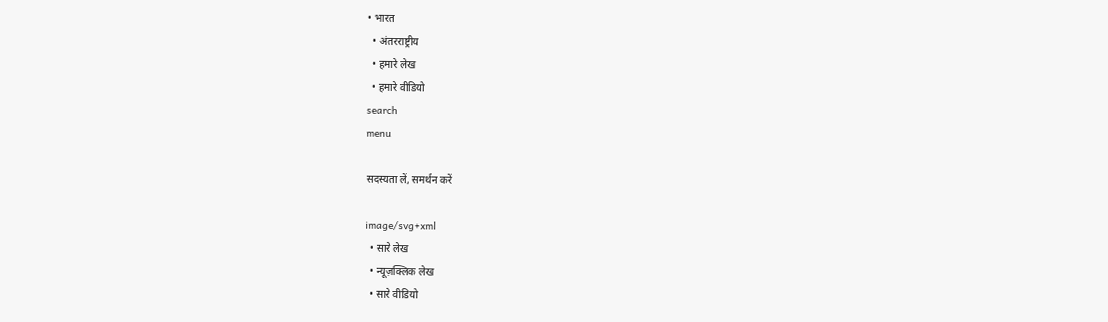• भारत
  • अंतरराष्ट्रीय
  • हमारे लेख
  • हमारे वीडियो
search
menu

सदस्यता लें, समर्थन करें

image/svg+xml
  • सारे लेख
  • न्यूज़क्लिक लेख
  • सारे वीडियो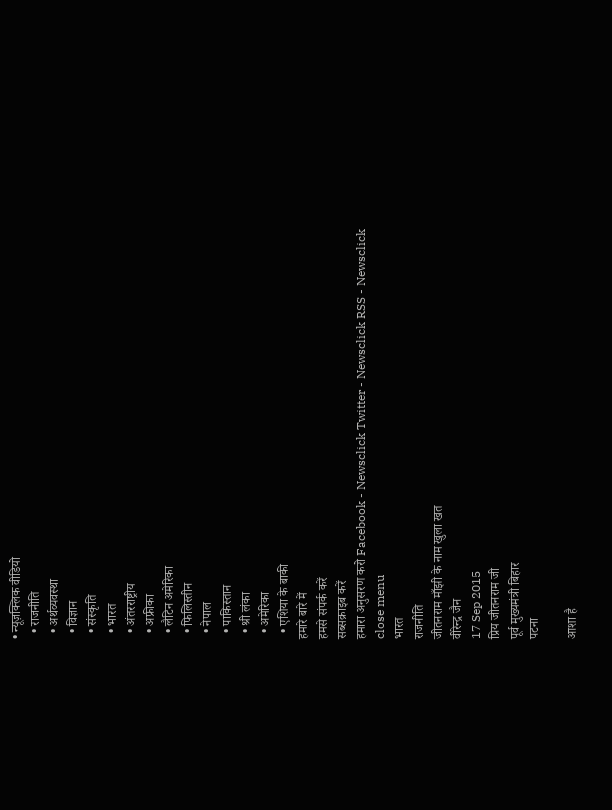• न्यूज़क्लिक वीडियो
  • राजनीति
  • अर्थव्यवस्था
  • विज्ञान
  • संस्कृति
  • भारत
  • अंतरराष्ट्रीय
  • अफ्रीका
  • लैटिन अमेरिका
  • फिलिस्तीन
  • नेपाल
  • पाकिस्तान
  • श्री लंका
  • अमेरिका
  • एशिया के बाकी
हमारे बारे में
हमसे संपर्क करें
सब्सक्राइब करें
हमारा अनुसरण करो Facebook - Newsclick Twitter - Newsclick RSS - Newsclick
close menu
भारत
राजनीति
जीतनराम माँझी के नाम खुला खत
वीरेन्द्र जैन
17 Sep 2015
प्रिय जीतनराम जी
पूर्व मुख्यमंत्री बिहार
पटना

आशा है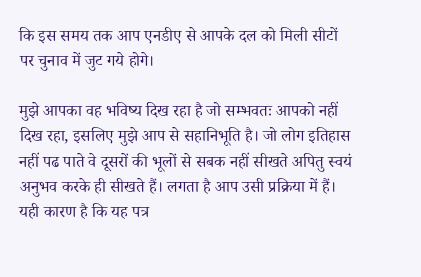कि इस समय तक आप एनडीए से आपके दल को मिली सीटों पर चुनाव में जुट गये होगे।

मुझे आपका वह भविष्य दिख रहा है जो सम्भवतः आपको नहीं दिख रहा, इसलिए मुझे आप से सहानिभूति है। जो लोग इतिहास नहीं पढ पाते वे दूसरों की भूलों से सबक नहीं सीखते अपितु स्वयं अनुभव करके ही सीखते हैं। लगता है आप उसी प्रक्रिया में हैं। यही कारण है कि यह पत्र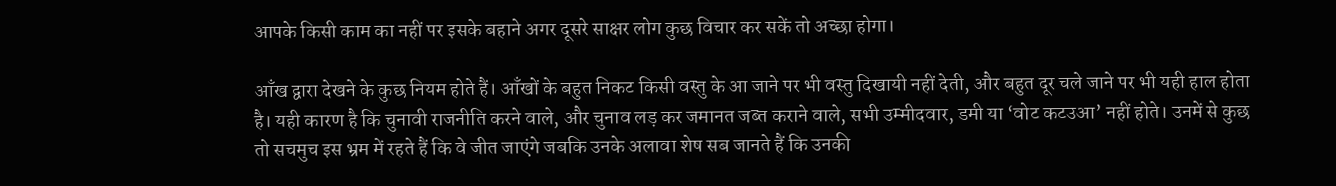आपके किसी काम का नहीं पर इसके बहाने अगर दूसरे साक्षर लोग कुछ विचार कर सकें तो अच्छा होगा।

आँख द्वारा देखने के कुछ नियम होते हैं। आँखों के बहुत निकट किसी वस्तु के आ जाने पर भी वस्तु दिखायी नहीं देती, और बहुत दूर चले जाने पर भी यही हाल होता है। यही कारण है कि चुनावी राजनीति करने वाले, और चुनाव लड़ कर जमानत जब्त कराने वाले, सभी उम्मीदवार, डमी या ‘वोट कटउआ’ नहीं होते। उनमें से कुछ तो सचमुच इस भ्रम में रहते हैं कि वे जीत जाएंगे जबकि उनके अलावा शेष सब जानते हैं कि उनकी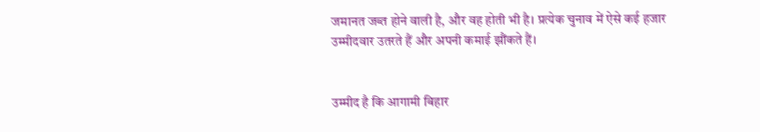जमानत जब्त होने वाली है, और वह होती भी है। प्रत्येक चुनाव में ऐसे कई हजार उम्मीदवार उतरते हैं और अपनी कमाई झौंकते हैं।


उम्मीद है कि आगामी बिहार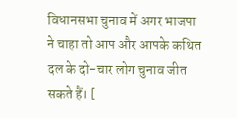विधानसभा चुनाव में अगर भाजपा ने चाहा तो आप और आपके कथित दल के दो-चार लोग चुनाव जीत सकते हैं। [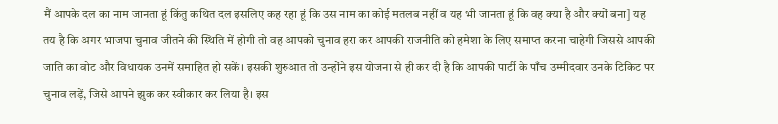मैं आपके दल का नाम जानता हूं किंतु कथित दल इसलिए कह रहा हूं कि उस नाम का कोई मतलब नहीं व यह भी जानता हूं कि वह क्या है और क्यों बना] यह तय है कि अगर भाजपा चुनाव जीतने की स्थिति में होगी तो वह आपको चुनाव हरा कर आपकी राजनीति को हमेशा के लिए समाप्त करना चाहेगी जिससे आपकी जाति का वोट और विधायक उनमें समाहित हो सकें। इसकी शुरुआत तो उन्होंने इस योजना से ही कर दी है कि आपकी पार्टी के पाँच उम्मीदवार उनके टिकिट पर चुनाव लड़ें, जिसे आपने झुक कर स्वीकार कर लिया है। इस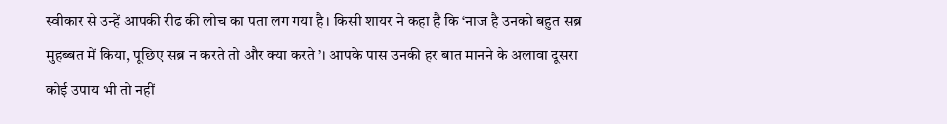स्वीकार से उन्हें आपकी रीढ की लोच का पता लग गया है। किसी शायर ने कहा है कि ‘नाज है उनको बहुत सब्र मुहब्बत में किया, पूछिए सब्र न करते तो और क्या करते’। आपके पास उनकी हर बात मानने के अलावा दूसरा कोई उपाय भी तो नहीं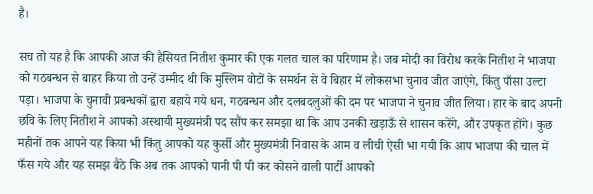है।

सच तो यह है कि आपकी आज की हैसियत नितीश कुमार की एक गलत चाल का परिणाम है। जब मोदी का विरोध करके नितीश ने भाजपा को गठबन्धन से बाहर किया तो उन्हें उम्मीद थी कि मुस्लिम वोटों के समर्थन से वे बिहार में लोकसभा चुनाव जीत जाएंगे, किंतु पाँसा उल्टा पड़ा। भाजपा के चुनावी प्रबन्धकों द्वारा बहाये गये धन, गठबन्धन और दलबदलुओं की दम पर भाजपा ने चुनाव जीत लिया। हार के बाद अपनी छवि के लिए नितीश ने आपको अस्थायी मुख्यमंत्री पद सौंप कर समझा था कि आप उनकी खड़ाऊँ से शासन करेंगे, और उपकृत होंगे। कुछ महीनों तक आपने यह किया भी किंतु आपको यह कुर्सी और मुख्यमंत्री निवास के आम व लीची ऐसी भा गयी कि आप भाजपा की चाल में फँस गये और यह समझ बैठे कि अब तक आपको पानी पी पी कर कोसने वाली पार्टी आपको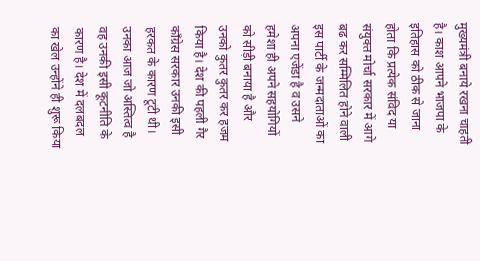मुख्यमंत्री बनाये रखना चाहती है। काश आपने भाजपा के इतिहास को ठीक से जाना होता कि प्रत्येक संविद या संयुक्त मोर्चा सरकार में आगे बढ कर सम्मिलित होने वाली इस पार्टी के जन्मदाताओं का अपना एजेंडा है व उसने हमेशा ही अपने सहयोगियों को सीड़ी बनाया है और उनको कुतर कुतर कर हजम किया है। देश की पहली गैर काँग्रेस सरकार उनकी इसी हरकत के कारण टूटी थी। उनका आज जो अस्तित्व है वह उनकी इसी कूटनीति के कारण है। देश में दलबदल का खेल उन्होंने ही शुरू किया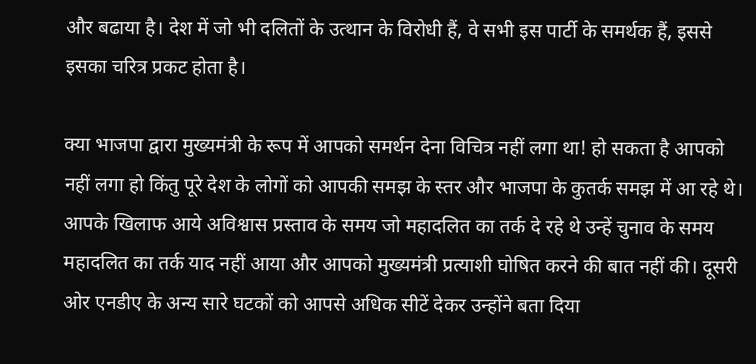और बढाया है। देश में जो भी दलितों के उत्थान के विरोधी हैं, वे सभी इस पार्टी के समर्थक हैं, इससे इसका चरित्र प्रकट होता है।

क्या भाजपा द्वारा मुख्यमंत्री के रूप में आपको समर्थन देना विचित्र नहीं लगा था! हो सकता है आपको नहीं लगा हो किंतु पूरे देश के लोगों को आपकी समझ के स्तर और भाजपा के कुतर्क समझ में आ रहे थे। आपके खिलाफ आये अविश्वास प्रस्ताव के समय जो महादलित का तर्क दे रहे थे उन्हें चुनाव के समय महादलित का तर्क याद नहीं आया और आपको मुख्यमंत्री प्रत्याशी घोषित करने की बात नहीं की। दूसरी ओर एनडीए के अन्य सारे घटकों को आपसे अधिक सीटें देकर उन्होंने बता दिया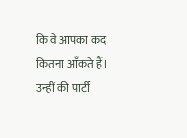कि वे आपका कद कितना आँकते हैं। उन्हीं की पार्टी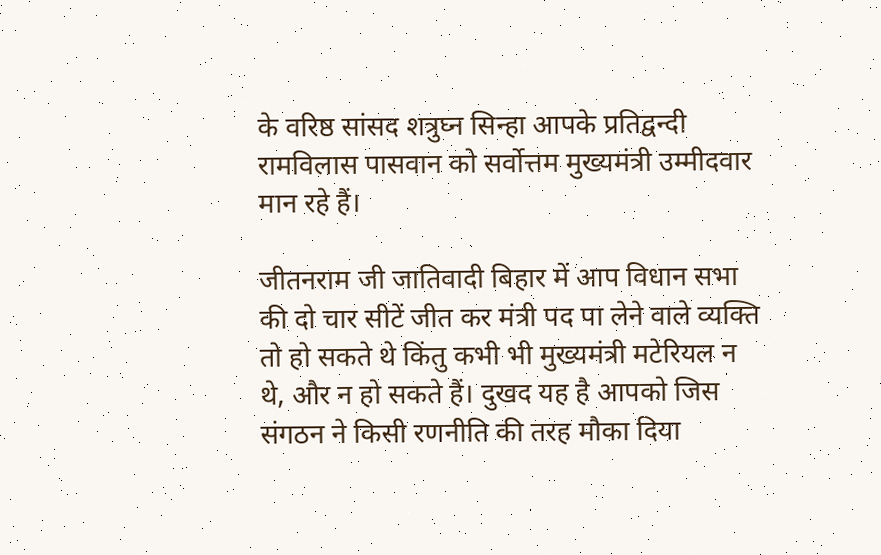के वरिष्ठ सांसद शत्रुघ्न सिन्हा आपके प्रतिद्वन्दी रामविलास पासवान को सर्वोत्तम मुख्यमंत्री उम्मीदवार मान रहे हैं।

जीतनराम जी जातिवादी बिहार में आप विधान सभा की दो चार सीटें जीत कर मंत्री पद पा लेने वाले व्यक्ति तो हो सकते थे किंतु कभी भी मुख्यमंत्री मटेरियल न थे, और न हो सकते हैं। दुखद यह है आपको जिस संगठन ने किसी रणनीति की तरह मौका दिया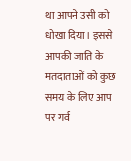था आपने उसी को धोखा दिया। इससे आपकी जाति के मतदाताओं को कुछ समय के लिए आप पर गर्व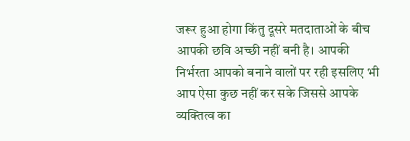जरूर हुआ होगा किंतु दूसरे मतदाताओं के बीच आपकी छवि अच्छी नहीं बनी है। आपकी निर्भरता आपको बनाने वालों पर रही इसलिए भी आप ऐसा कुछ नहीं कर सके जिससे आपके व्यक्तित्व का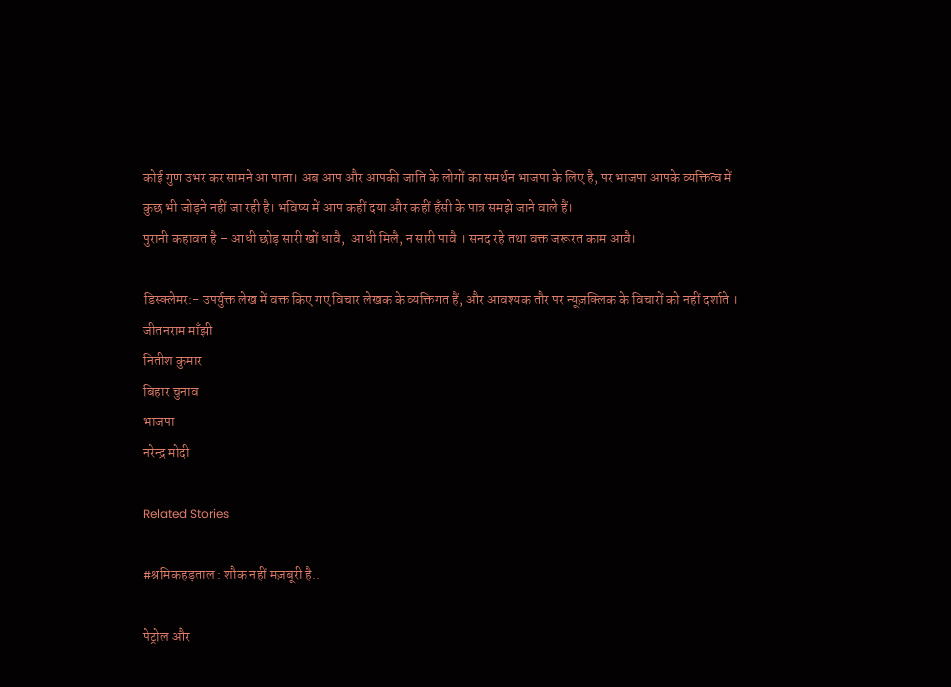कोई गुण उभर कर सामने आ पाता। अब आप और आपकी जाति के लोगों का समर्थन भाजपा के लिए है, पर भाजपा आपके व्यक्तित्व में कुछ भी जोड़ने नहीं जा रही है। भविष्य में आप कहीं दया और कहीं हँसी के पात्र समझे जाने वाले हैं।
पुरानी कहावत है – आधी छोड़ सारी खों धावै,  आधी मिलै, न सारी पावै । सनद रहे तथा वक्त जरूरत काम आवै।

डिस्क्लेमर:- उपर्युक्त लेख में वक्त किए गए विचार लेखक के व्यक्तिगत हैं, और आवश्यक तौर पर न्यूज़क्लिक के विचारों को नहीं दर्शाते ।
जीतनराम माँझी
नितीश कुमार
बिहार चुनाव
भाजपा
नरेन्द्र मोदी

Related Stories

#श्रमिकहड़ताल : शौक नहीं मज़बूरी है..

पेट्रोल और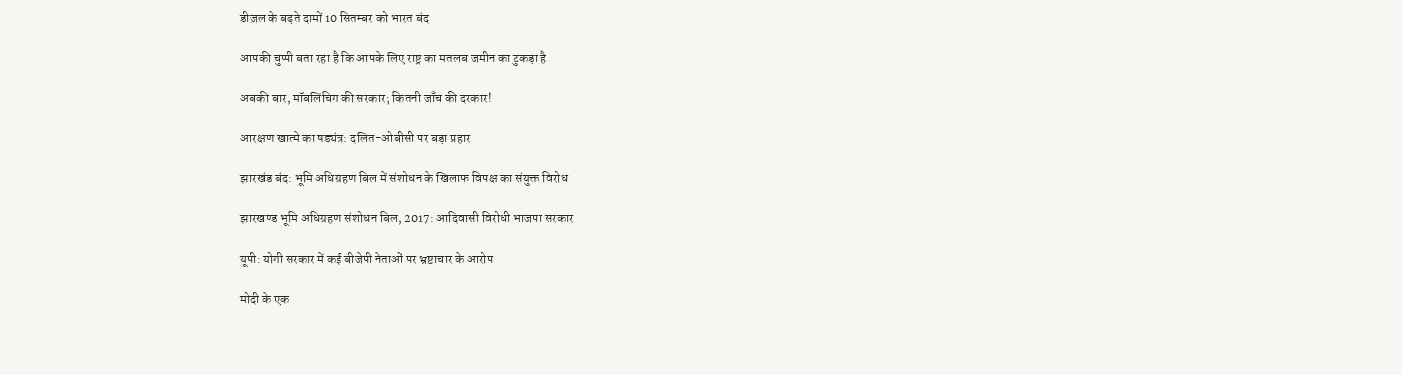डीज़ल के बढ़ते दामों 10 सितम्बर को भारत बंद

आपकी चुप्पी बता रहा है कि आपके लिए राष्ट्र का मतलब जमीन का टुकड़ा है

अबकी बार, मॉबलिंचिग की सरकार; कितनी जाँच की दरकार!

आरक्षण खात्मे का षड्यंत्र: दलित-ओबीसी पर बड़ा प्रहार

झारखंड बंद: भूमि अधिग्रहण बिल में संशोधन के खिलाफ विपक्ष का संयुक्त विरोध

झारखण्ड भूमि अधिग्रहण संशोधन बिल, 2017: आदिवासी विरोधी भाजपा सरकार

यूपी: योगी सरकार में कई बीजेपी नेताओं पर भ्रष्टाचार के आरोप

मोदी के एक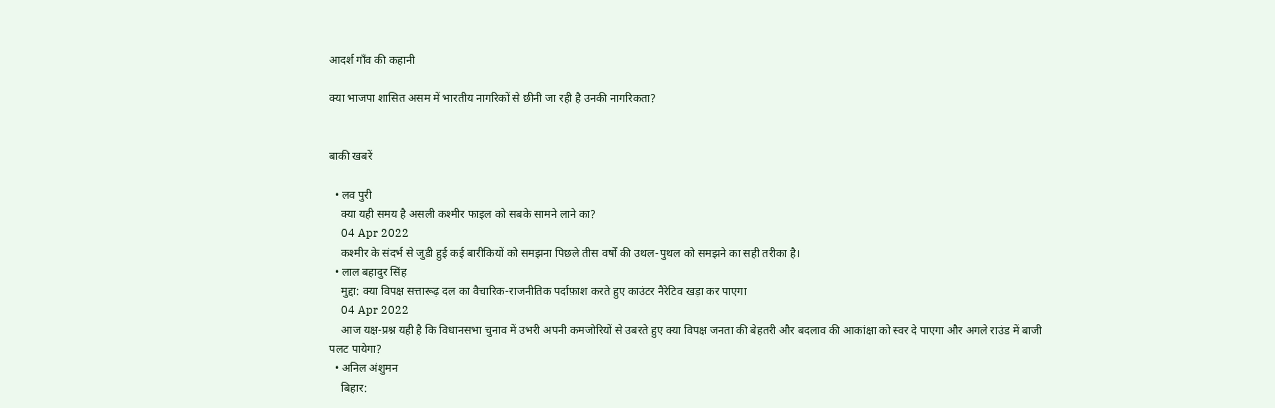आदर्श गाँव की कहानी

क्या भाजपा शासित असम में भारतीय नागरिकों से छीनी जा रही है उनकी नागरिकता?


बाकी खबरें

  • लव पुरी
    क्या यही समय है असली कश्मीर फाइल को सबके सामने लाने का?
    04 Apr 2022
    कश्मीर के संदर्भ से जुडी हुई कई बारीकियों को समझना पिछले तीस वर्षों की उथल-पुथल को समझने का सही तरीका है।
  • लाल बहादुर सिंह
    मुद्दा: क्या विपक्ष सत्तारूढ़ दल का वैचारिक-राजनीतिक पर्दाफ़ाश करते हुए काउंटर नैरेटिव खड़ा कर पाएगा
    04 Apr 2022
    आज यक्ष-प्रश्न यही है कि विधानसभा चुनाव में उभरी अपनी कमजोरियों से उबरते हुए क्या विपक्ष जनता की बेहतरी और बदलाव की आकांक्षा को स्वर दे पाएगा और अगले राउंड में बाजी पलट पायेगा?
  • अनिल अंशुमन
    बिहार: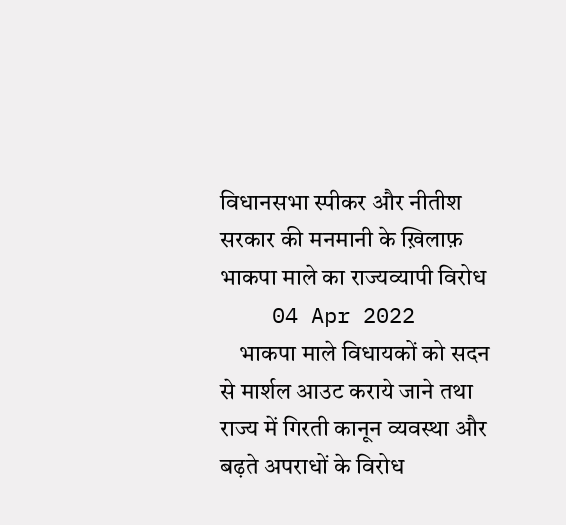विधानसभा स्पीकर और नीतीश सरकार की मनमानी के ख़िलाफ़ भाकपा माले का राज्यव्यापी विरोध
    04 Apr 2022
    भाकपा माले विधायकों को सदन से मार्शल आउट कराये जाने तथा राज्य में गिरती कानून व्यवस्था और बढ़ते अपराधों के विरोध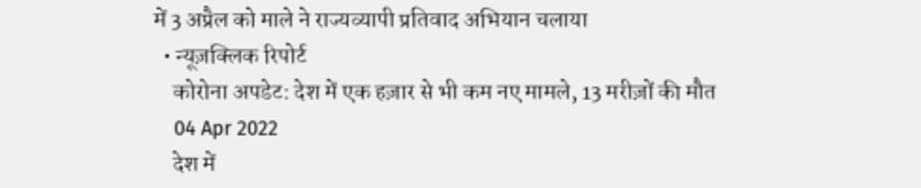में 3 अप्रैल को माले ने राज्यव्यापी प्रतिवाद अभियान चलाया
  • न्यूज़क्लिक रिपोर्ट
    कोरोना अपडेट: देश में एक हज़ार से भी कम नए मामले, 13 मरीज़ों की मौत
    04 Apr 2022
    देश में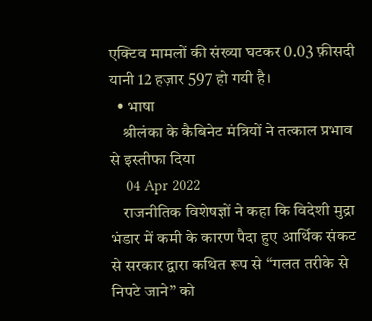एक्टिव मामलों की संख्या घटकर 0.03 फ़ीसदी यानी 12 हज़ार 597 हो गयी है।
  • भाषा
    श्रीलंका के कैबिनेट मंत्रियों ने तत्काल प्रभाव से इस्तीफा दिया
    04 Apr 2022
    राजनीतिक विशेषज्ञों ने कहा कि विदेशी मुद्रा भंडार में कमी के कारण पैदा हुए आर्थिक संकट से सरकार द्वारा कथित रूप से ‘‘गलत तरीके से निपटे जाने’’ को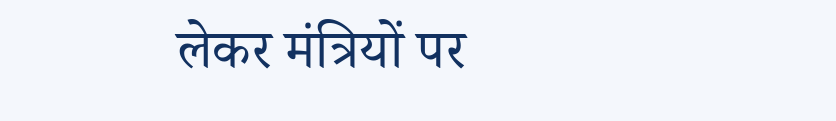लेकर मंत्रियों पर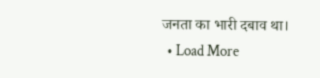जनता का भारी दबाव था।
  • Load More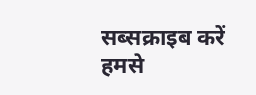सब्सक्राइब करें
हमसे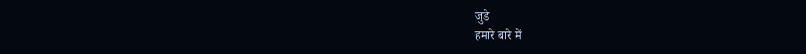जुडे
हमारे बारे में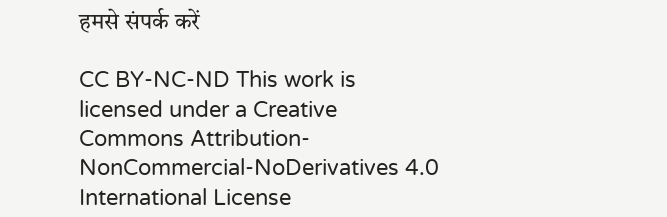हमसे संपर्क करें

CC BY-NC-ND This work is licensed under a Creative Commons Attribution-NonCommercial-NoDerivatives 4.0 International License